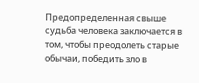Предопределенная свыше судьба человека заключается в том, чтобы преодолеть старые обычаи, победить зло в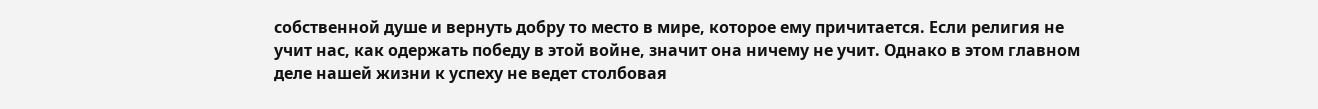собственной душе и вернуть добру то место в мире, которое ему причитается. Если религия не учит нас, как одержать победу в этой войне, значит она ничему не учит. Однако в этом главном деле нашей жизни к успеху не ведет столбовая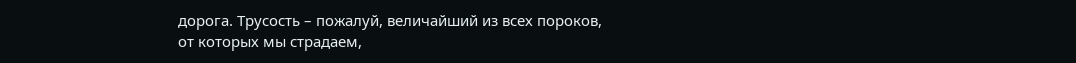дорога. Трусость – пожалуй, величайший из всех пороков, от которых мы страдаем,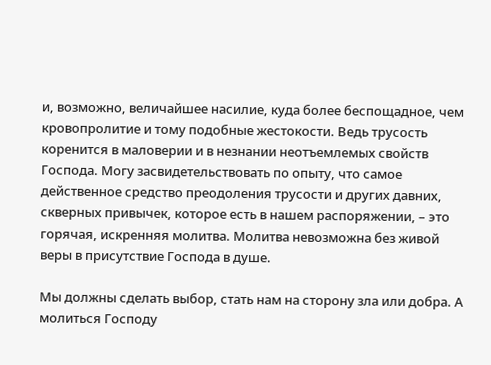и, возможно, величайшее насилие, куда более беспощадное, чем кровопролитие и тому подобные жестокости. Ведь трусость коренится в маловерии и в незнании неотъемлемых свойств Господа. Могу засвидетельствовать по опыту, что самое действенное средство преодоления трусости и других давних, скверных привычек, которое есть в нашем распоряжении, – это горячая, искренняя молитва. Молитва невозможна без живой веры в присутствие Господа в душе.

Мы должны сделать выбор, стать нам на сторону зла или добра. А молиться Господу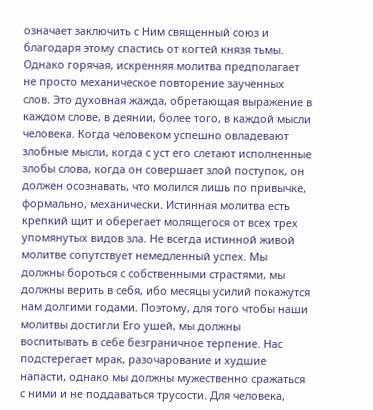означает заключить с Ним священный союз и благодаря этому спастись от когтей князя тьмы. Однако горячая, искренняя молитва предполагает не просто механическое повторение заученных слов. Это духовная жажда, обретающая выражение в каждом слове, в деянии, более того, в каждой мысли человека. Когда человеком успешно овладевают злобные мысли, когда с уст его слетают исполненные злобы слова, когда он совершает злой поступок, он должен осознавать, что молился лишь по привычке, формально, механически. Истинная молитва есть крепкий щит и оберегает молящегося от всех трех упомянутых видов зла. Не всегда истинной живой молитве сопутствует немедленный успех. Мы должны бороться с собственными страстями, мы должны верить в себя, ибо месяцы усилий покажутся нам долгими годами. Поэтому, для того чтобы наши молитвы достигли Его ушей, мы должны воспитывать в себе безграничное терпение. Нас подстерегает мрак, разочарование и худшие напасти, однако мы должны мужественно сражаться с ними и не поддаваться трусости. Для человека,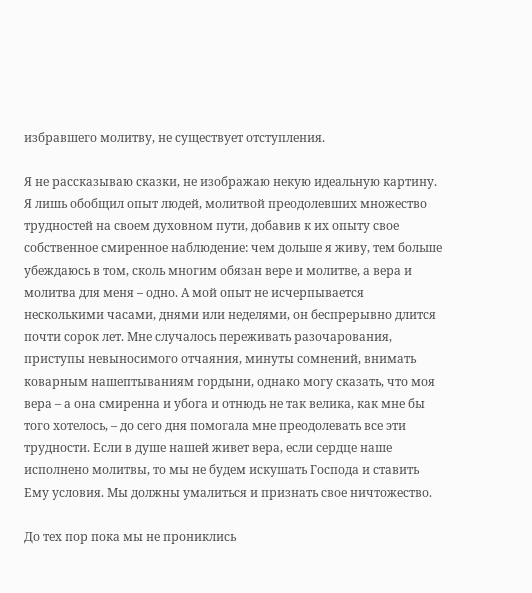избравшего молитву, не существует отступления.

Я не рассказываю сказки, не изображаю некую идеальную картину. Я лишь обобщил опыт людей, молитвой преодолевших множество трудностей на своем духовном пути, добавив к их опыту свое собственное смиренное наблюдение: чем дольше я живу, тем больше убеждаюсь в том, сколь многим обязан вере и молитве, а вера и молитва для меня – одно. А мой опыт не исчерпывается несколькими часами, днями или неделями, он беспрерывно длится почти сорок лет. Мне случалось переживать разочарования, приступы невыносимого отчаяния, минуты сомнений, внимать коварным нашептываниям гордыни, однако могу сказать, что моя вера – а она смиренна и убога и отнюдь не так велика, как мне бы того хотелось, – до сего дня помогала мне преодолевать все эти трудности. Если в душе нашей живет вера, если сердце наше исполнено молитвы, то мы не будем искушать Господа и ставить Ему условия. Мы должны умалиться и признать свое ничтожество.

До тех пор пока мы не прониклись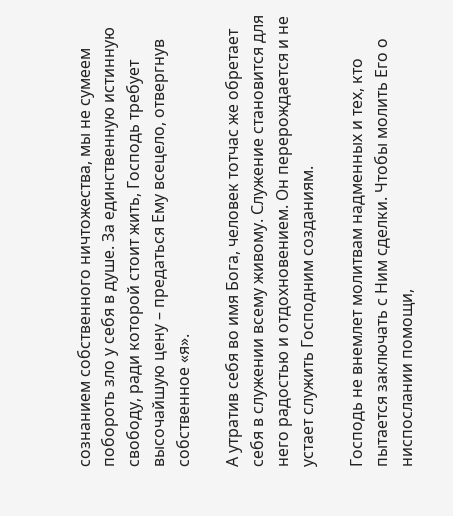сознанием собственного ничтожества, мы не сумеем побороть зло у себя в душе. За единственную истинную свободу, ради которой стоит жить, Господь требует высочайшую цену – предаться Ему всецело, отвергнув собственное «я».

А утратив себя во имя Бога, человек тотчас же обретает себя в служении всему живому. Служение становится для него радостью и отдохновением. Он перерождается и не устает служить Господним созданиям.

Господь не внемлет молитвам надменных и тех, кто пытается заключать с Ним сделки. Чтобы молить Его о ниспослании помощи,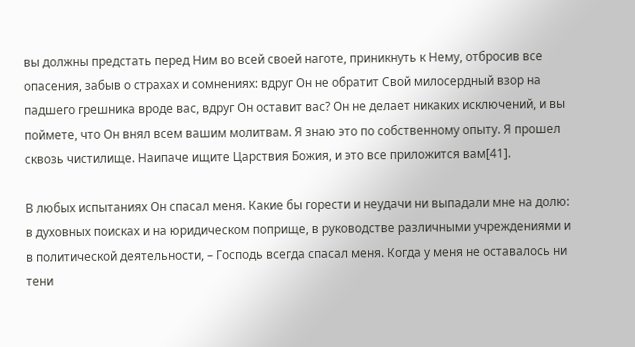вы должны предстать перед Ним во всей своей наготе, приникнуть к Нему, отбросив все опасения, забыв о страхах и сомнениях: вдруг Он не обратит Свой милосердный взор на падшего грешника вроде вас, вдруг Он оставит вас? Он не делает никаких исключений, и вы поймете, что Он внял всем вашим молитвам. Я знаю это по собственному опыту. Я прошел сквозь чистилище. Наипаче ищите Царствия Божия, и это все приложится вам[41].

В любых испытаниях Он спасал меня. Какие бы горести и неудачи ни выпадали мне на долю: в духовных поисках и на юридическом поприще, в руководстве различными учреждениями и в политической деятельности, – Господь всегда спасал меня. Когда у меня не оставалось ни тени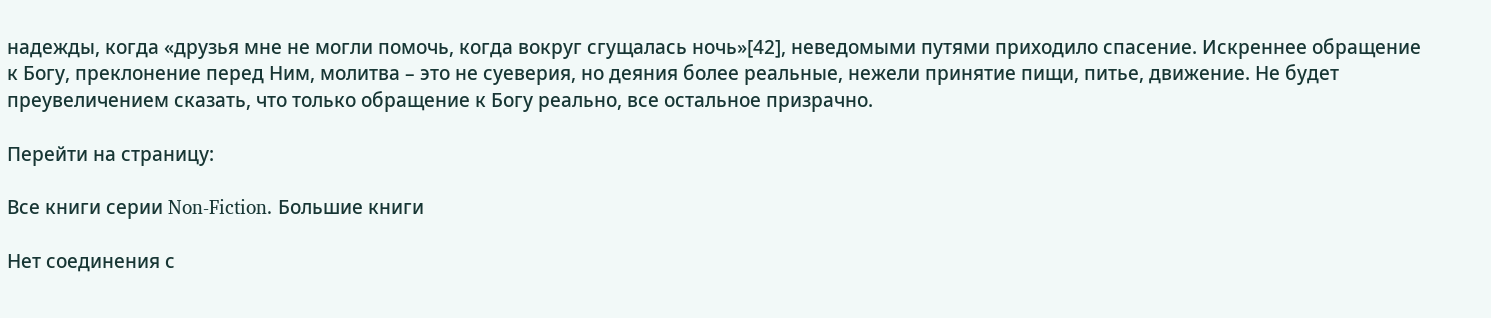надежды, когда «друзья мне не могли помочь, когда вокруг сгущалась ночь»[42], неведомыми путями приходило спасение. Искреннее обращение к Богу, преклонение перед Ним, молитва – это не суеверия, но деяния более реальные, нежели принятие пищи, питье, движение. Не будет преувеличением сказать, что только обращение к Богу реально, все остальное призрачно.

Перейти на страницу:

Все книги серии Non-Fiction. Большие книги

Нет соединения с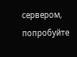сервером, попробуйте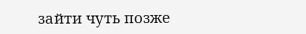зайти чуть позже